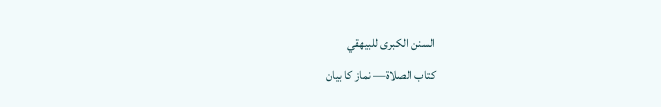السنن الكبرى للبيهقي
كتاب الصلاة— نماز کا بیان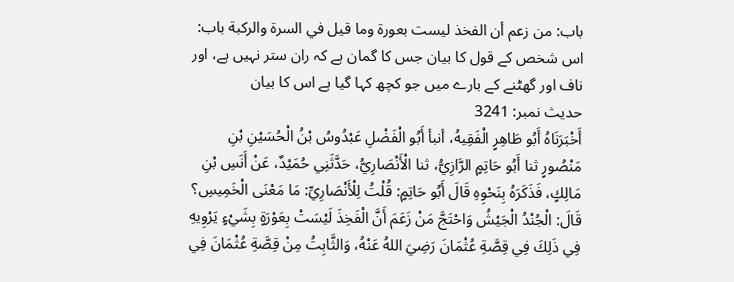باب: من زعم أن الفخذ ليست بعورة وما قيل في السرة والركبة باب: اس شخص کے قول کا بیان جس کا گمان ہے کہ ران ستر نہیں ہے، اور ناف اور گھٹنے کے بارے میں جو کچھ کہا گیا ہے اس کا بیان
حدیث نمبر: 3241
أَخْبَرَنَاهُ أَبُو طَاهِرٍ الْفَقِيهُ، أنبأ أَبُو الْفَضْلِ عَبْدُوسُ بْنُ الْحُسَيْنِ بْنِ مَنْصُورٍ ثنا أَبُو حَاتِمٍ الرَّازِيُّ، ثنا الْأَنْصَارِيُّ، حَدَّثَنِي حُمَيْدٌ، عَنْ أَنَسِ بْنِ مَالِكٍ، فَذَكَرَهُ بِنَحْوِهِ قَالَ أَبُو حَاتِمٍ: قُلْتُ لِلْأَنْصَارِيِّ: مَا مَعْنَى الْخَمِيسِ؟ قَالَ: الْجُنْدُ الْجَيْشُ وَاحْتَجَّ مَنْ زَعَمَ أَنَّ الْفَخِذَ لَيْسَتْ بِعَوْرَةٍ بِشَيْءٍ يَرْوِيهِ فِي ذَلِكَ فِي قِصَّةِ عُثْمَانَ رَضِيَ اللهُ عَنْهُ، وَالثَّابِتُ مِنْ قِصَّةِ عُثْمَانَ فِي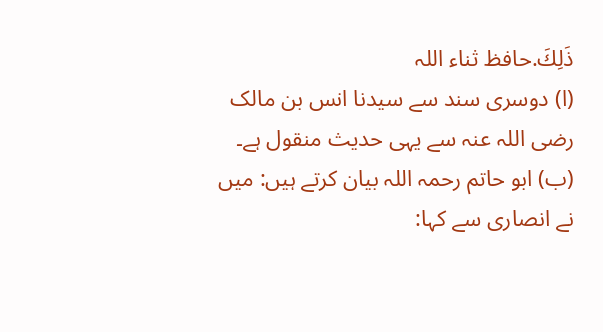ذَلِكَ.حافظ ثناء اللہ
(ا) دوسری سند سے سیدنا انس بن مالک رضی اللہ عنہ سے یہی حدیث منقول ہے۔
(ب) ابو حاتم رحمہ اللہ بیان کرتے ہیں: میں نے انصاری سے کہا: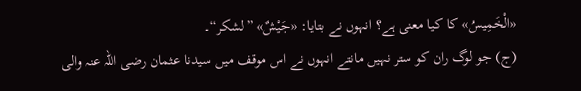«الْخَمِيسُ» کا کیا معنی ہے؟ انہوں نے بتایا: «جَيْشٌ» ”لشکر“۔
(ج) جو لوگ ران کو ستر نہیں مانتے انہوں نے اس موقف میں سیدنا عثمان رضی اللہ عنہ والی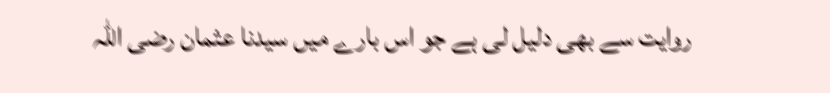روایت سے بھی دلیل لی ہے جو اس بارے میں سیدنا عثمان رضی اللہ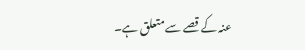عنہ کے قصے سے متعلق ہے۔